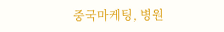중국마케팅, 병원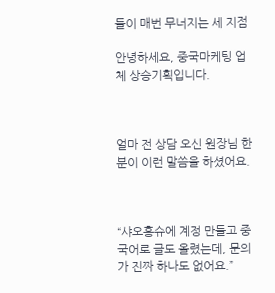들이 매번 무너지는 세 지점

안녕하세요, 중국마케팅 업체 상승기획입니다.



얼마 전 상담 오신 원장님 한 분이 이런 말씀을 하셨어요.



“샤오홍슈에 계정 만들고 중국어로 글도 올렸는데, 문의가 진짜 하나도 없어요.”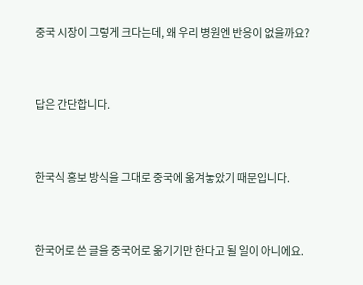중국 시장이 그렇게 크다는데, 왜 우리 병원엔 반응이 없을까요?



답은 간단합니다.



한국식 홍보 방식을 그대로 중국에 옮겨놓았기 때문입니다.



한국어로 쓴 글을 중국어로 옮기기만 한다고 될 일이 아니에요.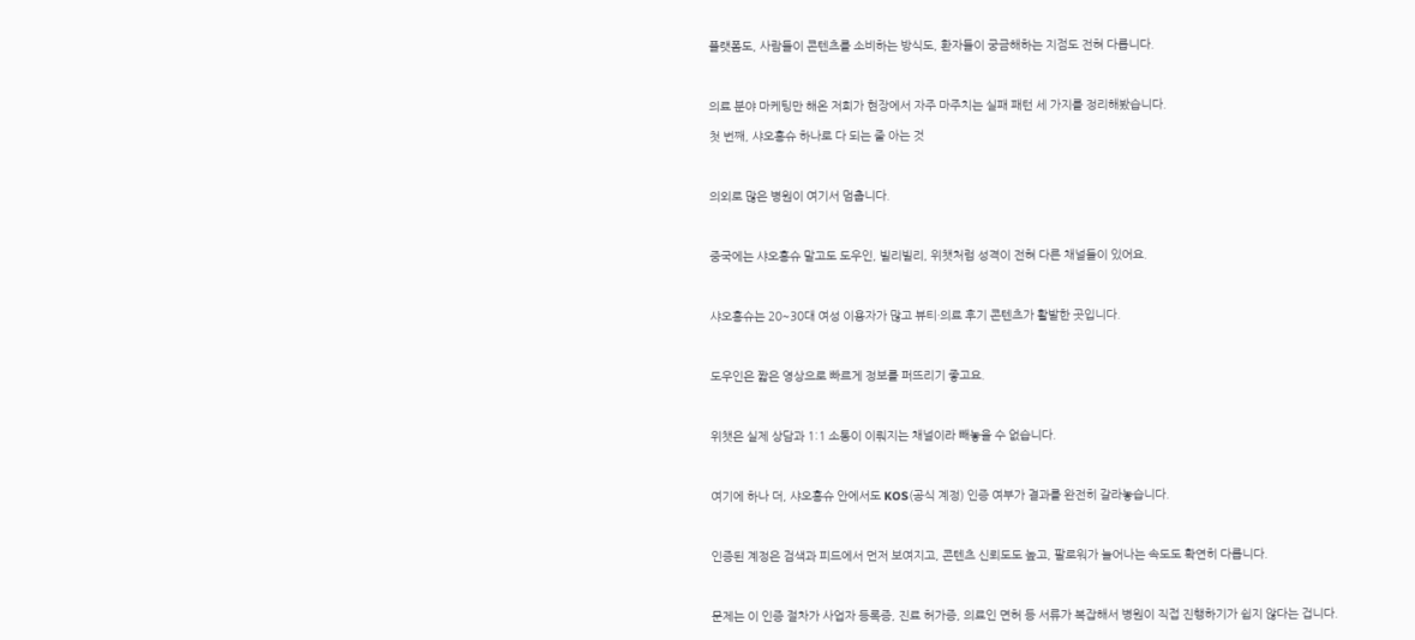플랫폼도, 사람들이 콘텐츠를 소비하는 방식도, 환자들이 궁금해하는 지점도 전혀 다릅니다.



의료 분야 마케팅만 해온 저희가 현장에서 자주 마주치는 실패 패턴 세 가지를 정리해봤습니다.

첫 번째, 샤오홍슈 하나로 다 되는 줄 아는 것



의외로 많은 병원이 여기서 멈춥니다.



중국에는 샤오홍슈 말고도 도우인, 빌리빌리, 위챗처럼 성격이 전혀 다른 채널들이 있어요.



샤오홍슈는 20~30대 여성 이용자가 많고 뷰티·의료 후기 콘텐츠가 활발한 곳입니다.



도우인은 짧은 영상으로 빠르게 정보를 퍼뜨리기 좋고요.



위챗은 실제 상담과 1:1 소통이 이뤄지는 채널이라 빼놓을 수 없습니다.



여기에 하나 더, 샤오홍슈 안에서도 KOS(공식 계정) 인증 여부가 결과를 완전히 갈라놓습니다.



인증된 계정은 검색과 피드에서 먼저 보여지고, 콘텐츠 신뢰도도 높고, 팔로워가 늘어나는 속도도 확연히 다릅니다.



문제는 이 인증 절차가 사업자 등록증, 진료 허가증, 의료인 면허 등 서류가 복잡해서 병원이 직접 진행하기가 쉽지 않다는 겁니다.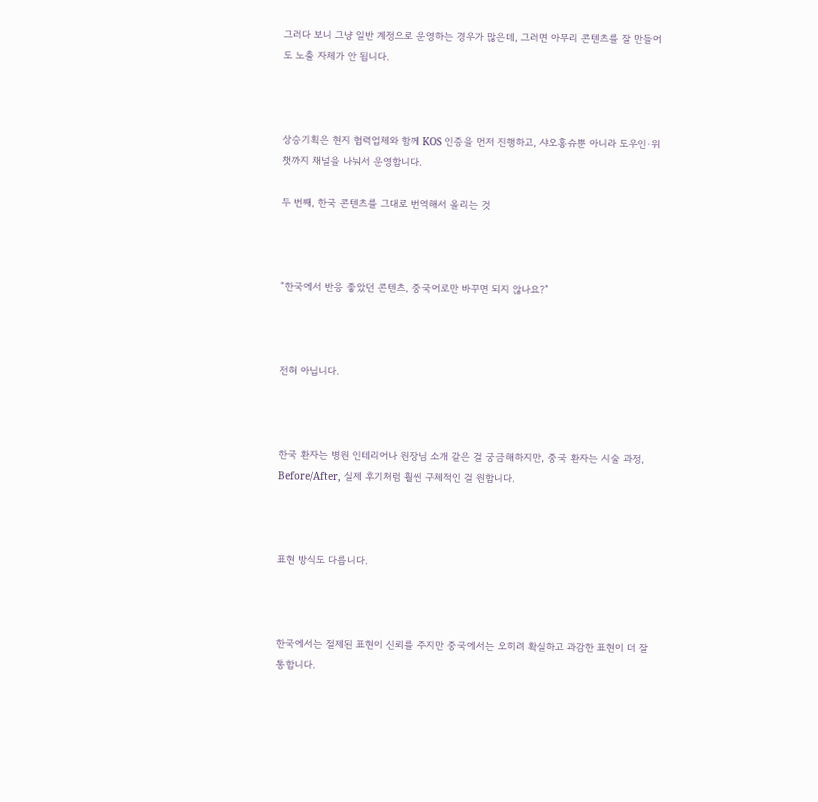그러다 보니 그냥 일반 계정으로 운영하는 경우가 많은데, 그러면 아무리 콘텐츠를 잘 만들어도 노출 자체가 안 됩니다.



상승기획은 현지 협력업체와 함께 KOS 인증을 먼저 진행하고, 샤오홍슈뿐 아니라 도우인·위챗까지 채널을 나눠서 운영합니다.

두 번째, 한국 콘텐츠를 그대로 번역해서 올리는 것



“한국에서 반응 좋았던 콘텐츠, 중국어로만 바꾸면 되지 않나요?”



전혀 아닙니다.



한국 환자는 병원 인테리어나 원장님 소개 같은 걸 궁금해하지만, 중국 환자는 시술 과정, Before/After, 실제 후기처럼 훨씬 구체적인 걸 원합니다.



표현 방식도 다릅니다.



한국에서는 절제된 표현이 신뢰를 주지만 중국에서는 오히려 확실하고 과감한 표현이 더 잘 통합니다.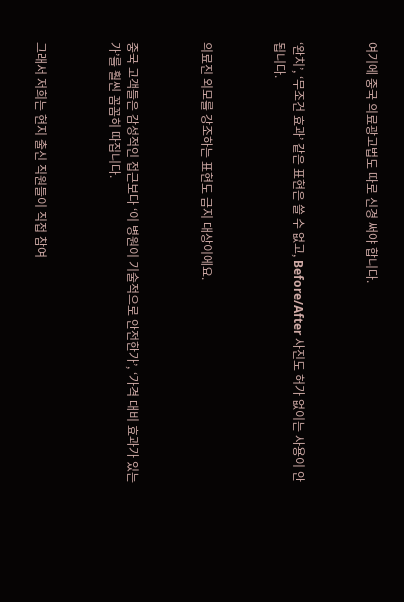여기에 중국 의료광고법도 따로 신경 써야 합니다.



‘완치’, ‘무조건 효과’ 같은 표현은 쓸 수 없고, Before/After 사진도 허가 없이는 사용이 안 됩니다.



의료진 외모를 강조하는 표현도 금지 대상이에요.



중국 고객들은 감성적인 접근보다 ‘이 병원이 기술적으로 안전한가’, ‘가격 대비 효과가 있는가’를 훨씬 꼼꼼히 따집니다.



그래서 저희는 현지 출신 직원들이 직접 참여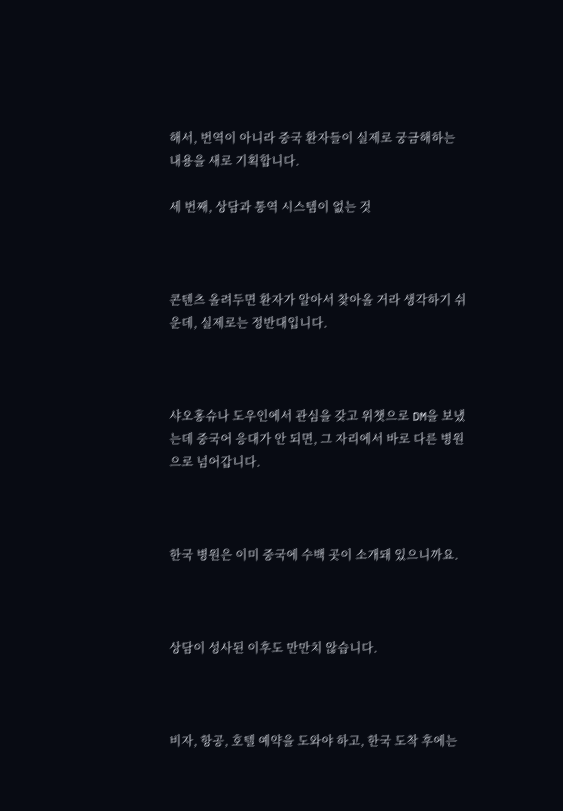해서, 번역이 아니라 중국 환자들이 실제로 궁금해하는 내용을 새로 기획합니다.

세 번째, 상담과 통역 시스템이 없는 것



콘텐츠 올려두면 환자가 알아서 찾아올 거라 생각하기 쉬운데, 실제로는 정반대입니다.



샤오홍슈나 도우인에서 관심을 갖고 위챗으로 DM을 보냈는데 중국어 응대가 안 되면, 그 자리에서 바로 다른 병원으로 넘어갑니다.



한국 병원은 이미 중국에 수백 곳이 소개돼 있으니까요.



상담이 성사된 이후도 만만치 않습니다.



비자, 항공, 호텔 예약을 도와야 하고, 한국 도착 후에는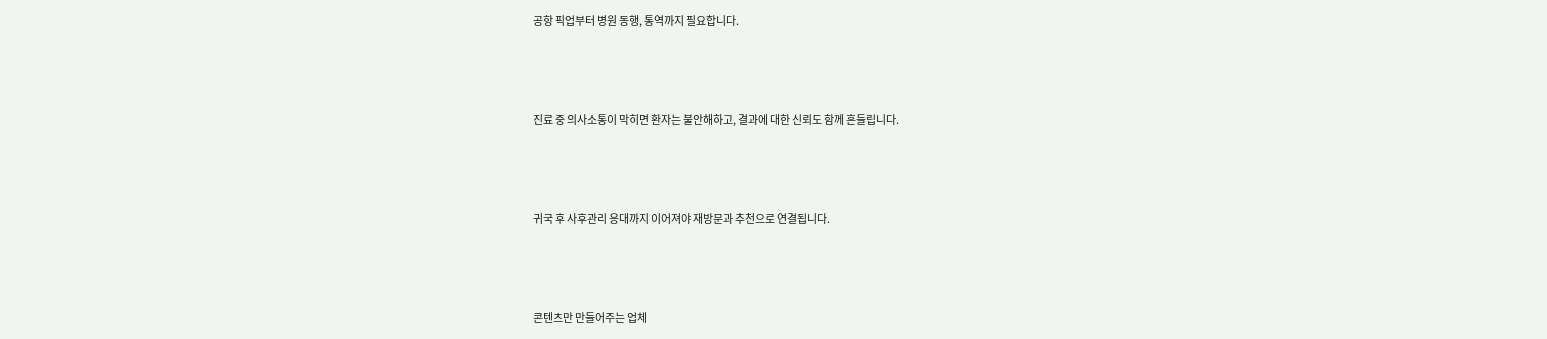공항 픽업부터 병원 동행, 통역까지 필요합니다.



진료 중 의사소통이 막히면 환자는 불안해하고, 결과에 대한 신뢰도 함께 흔들립니다.



귀국 후 사후관리 응대까지 이어져야 재방문과 추천으로 연결됩니다.



콘텐츠만 만들어주는 업체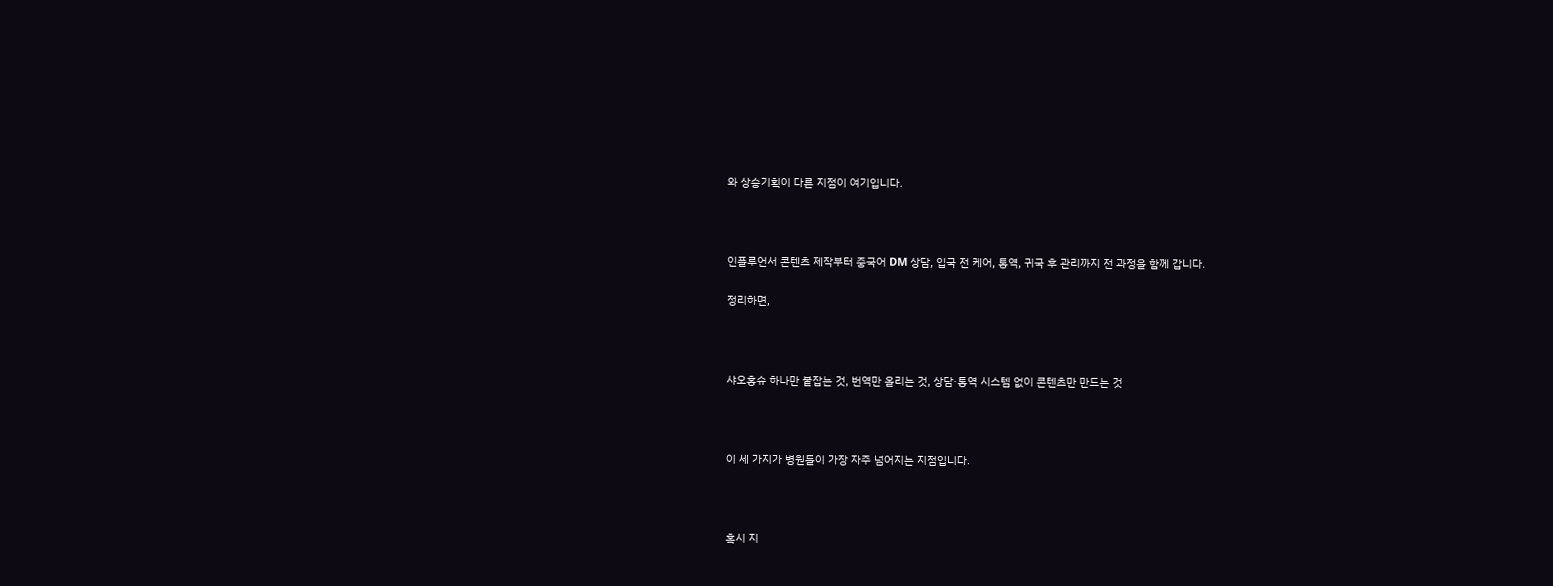와 상승기획이 다른 지점이 여기입니다.



인플루언서 콘텐츠 제작부터 중국어 DM 상담, 입국 전 케어, 통역, 귀국 후 관리까지 전 과정을 함께 갑니다.

정리하면,



샤오홍슈 하나만 붙잡는 것, 번역만 올리는 것, 상담·통역 시스템 없이 콘텐츠만 만드는 것



이 세 가지가 병원들이 가장 자주 넘어지는 지점입니다.



혹시 지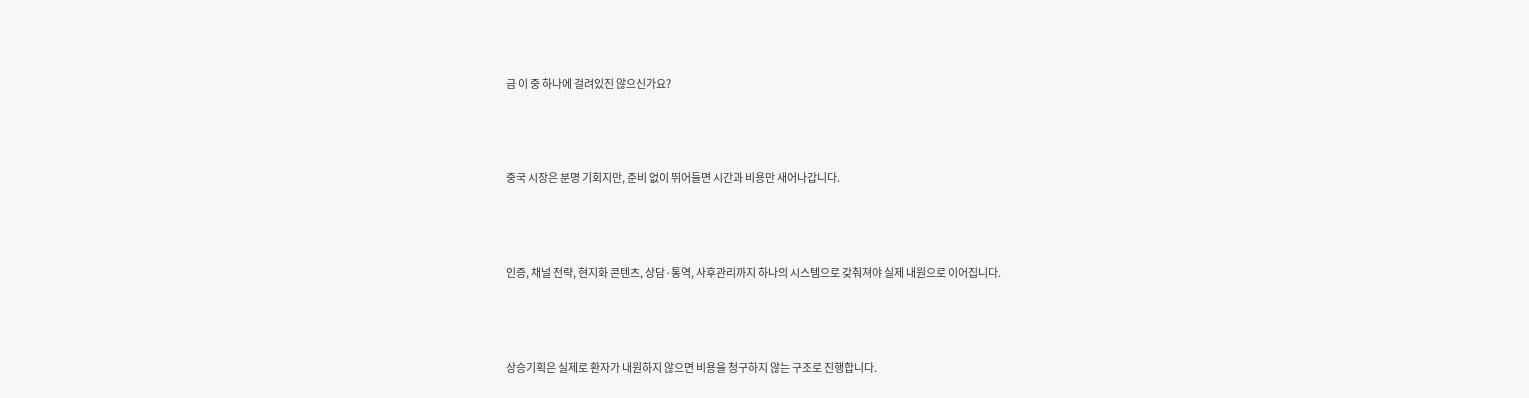금 이 중 하나에 걸려있진 않으신가요?



중국 시장은 분명 기회지만, 준비 없이 뛰어들면 시간과 비용만 새어나갑니다.



인증, 채널 전략, 현지화 콘텐츠, 상담·통역, 사후관리까지 하나의 시스템으로 갖춰져야 실제 내원으로 이어집니다.



상승기획은 실제로 환자가 내원하지 않으면 비용을 청구하지 않는 구조로 진행합니다.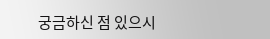궁금하신 점 있으시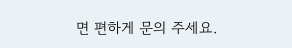면 편하게 문의 주세요.